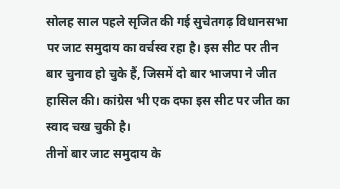सोलह साल पहले सृजित की गई सुचेतगढ़ विधानसभा पर जाट समुदाय का वर्चस्व रहा है। इस सीट पर तीन बार चुनाव हो चुके हैं, जिसमें दो बार भाजपा ने जीत हासिल की। कांग्रेस भी एक दफा इस सीट पर जीत का स्वाद चख चुकी है।
तीनों बार जाट समुदाय के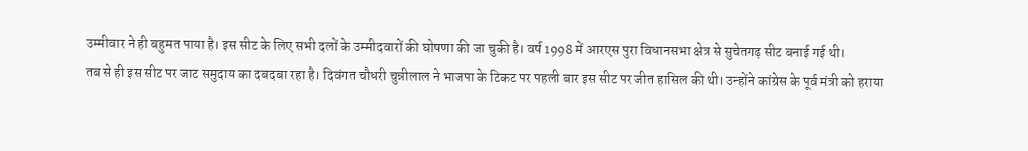उम्मीवार ने ही बहुमत पाया है। इस सीट के लिए सभी दलों के उम्मीदवारों की घोषणा की जा चुकी है। वर्ष 1998 में आरएस पुरा विधानसभा क्षेत्र से सुचेतगढ़ सीट बनाई गई थी।
तब से ही इस सीट पर जाट समुदाय का दबदबा रहा है। दिवंगत चौधरी चुन्नीलाल ने भाजपा के टिकट पर पहली बार इस सीट पर जीत हासिल की थी। उन्होंने कांग्रेस के पूर्व मंत्री को हराया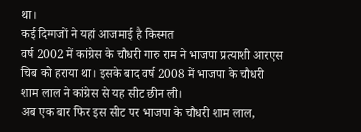था।
कई दिग्गजों ने यहां आजमाई है किस्मत
वर्ष 2002 में कांग्रेस के चौधरी गारु राम ने भाजपा प्रत्याशी आरएस चिब को हराया था। इसके बाद वर्ष 2008 में भाजपा के चौधरी शाम लाल ने कांग्रेस से यह सीट छीन ली।
अब एक बार फिर इस सीट पर भाजपा के चौधरी शाम लाल,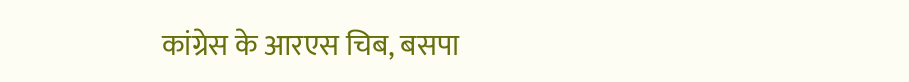कांग्रेस के आरएस चिब, बसपा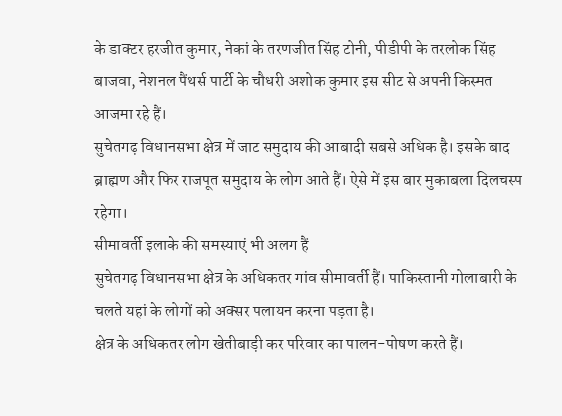के डाक्टर हरजीत कुमार, नेकां के तरणजीत सिंह टोनी, पीडीपी के तरलोक सिंह बाजवा, नेशनल पैंथर्स पार्टी के चौधरी अशोक कुमार इस सीट से अपनी किस्मत आजमा रहे हैं।
सुचेतगढ़ विधानसभा क्षेत्र में जाट समुदाय की आबादी सबसे अधिक है। इसके बाद ब्राह्मण और फिर राजपूत समुदाय के लोग आते हैं। ऐसे में इस बार मुकाबला दिलचस्प रहेगा।
सीमावर्ती इलाके की समस्याएं भी अलग हैं
सुचेतगढ़ विधानसभा क्षेत्र के अधिकतर गांव सीमावर्ती हैं। पाकिस्तानी गोलाबारी के चलते यहां के लोगों को अक्सर पलायन करना पड़ता है।
क्षेत्र के अधिकतर लोग खेतीबाड़ी कर परिवार का पालन-पोषण करते हैं।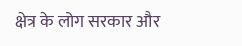क्षेत्र के लोग सरकार और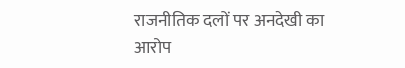राजनीतिक दलों पर अनदेखी का आरोप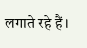लगाते रहे हैं।